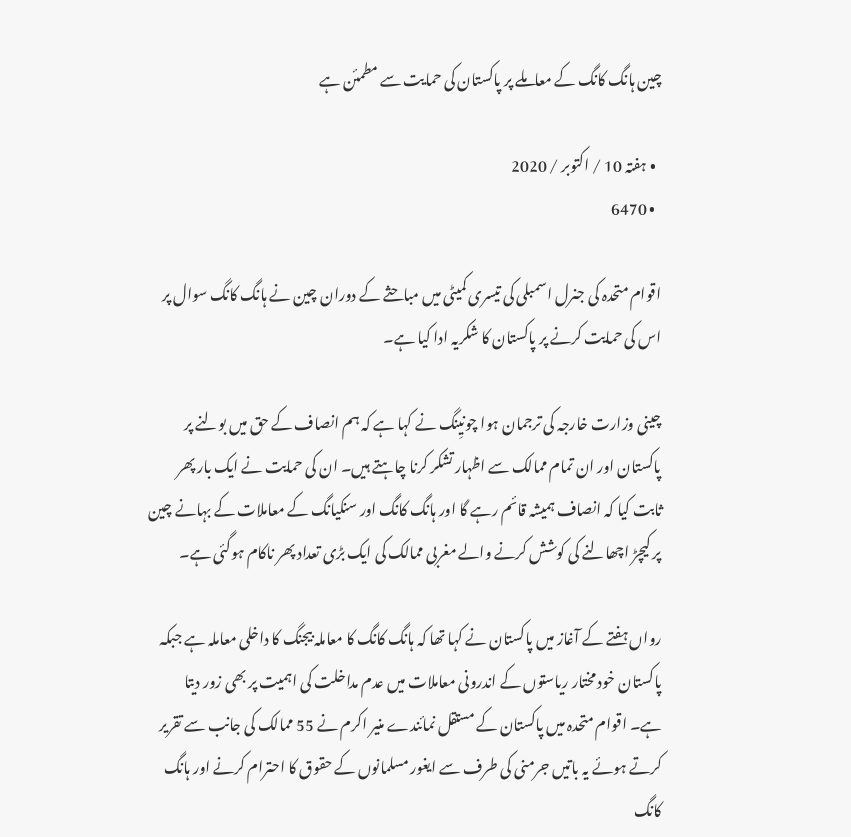چین ہانگ کانگ کے معاملے پر پاکستان کی حمایت سے مطمئن ہے

  • ہفتہ 10 / اکتوبر / 2020
  • 6470

اقوام متحدہ کی جنرل اسمبلی کی تیسری کمیٹی میں مباحثے کے دوران چین نے ہانگ کانگ سوال پر اس کی حمایت کرنے پر پاکستان کا شکریہ ادا کیا ہے۔

چینی وزارت خارجہ کی ترجمان ہوا چونیِنگ نے کہا ہے کہ ہم انصاف کے حق میں بولنے پر پاکستان اور ان تمام ممالک سے اظہار تشکر کرنا چاہتے ہیں۔ ان کی حمایت نے ایک بار پھر ثابت کیا کہ انصاف ہمیشہ قائم رہے گا اور ہانگ کانگ اور سنکیانگ کے معاملات کے بہانے چین پر کیچڑ اچھالنے کی کوشش کرنے والے مغربی ممالک کی ایک بڑی تعداد پھر ناکام ہوگئی ہے۔

رواں ہفتے کے آغاز میں پاکستان نے کہا تھا کہ ہانگ کانگ کا معاملہ بیجنگ کا داخلی معاملہ ہے جبکہ پاکستان خود مختار ریاستوں کے اندرونی معاملات میں عدم مداخلت کی اہمیت پر بھی زور دیتا ہے۔ اقوام متحدہ میں پاکستان کے مستقل نمائندے منیر اکرم نے 55 ممالک کی جانب سے تقریر کرتے ہوئے یہ باتیں جرمنی کی طرف سے ایغور مسلمانوں کے حقوق کا احترام کرنے اور ہانگ کانگ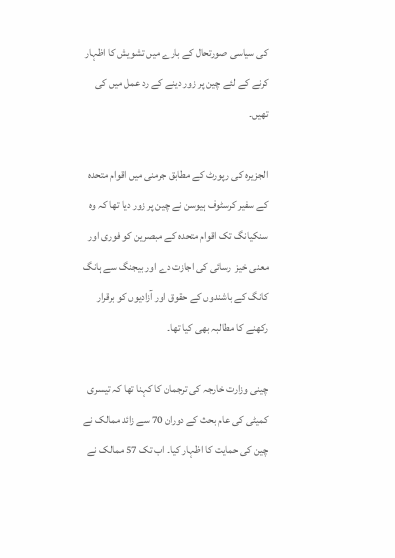کی سیاسی صورتحال کے بارے میں تشویش کا اظہار کرنے کے لئے چین پر زور دینے کے رد عمل میں کی تھیں۔

الجزیرہ کی رپورٹ کے مطابق جرمنی میں اقوام متحدہ کے سفیر کرسٹوف ہیوسن نے چین پر زور دیا تھا کہ وہ سنکیانگ تک اقوام متحدہ کے مبصرین کو فوری اور معنی خیز  رسائی کی اجازت دے اور بیجنگ سے ہانگ کانگ کے باشندوں کے حقوق اور آزادیوں کو برقرار رکھنے کا مطالبہ بھی کیا تھا۔

چینی وزارت خارجہ کی ترجمان کا کہنا تھا کہ تیسری کمیٹی کی عام بحث کے دوران 70 سے زائد ممالک نے چین کی حمایت کا اظہار کیا۔ اب تک 57 ممالک نے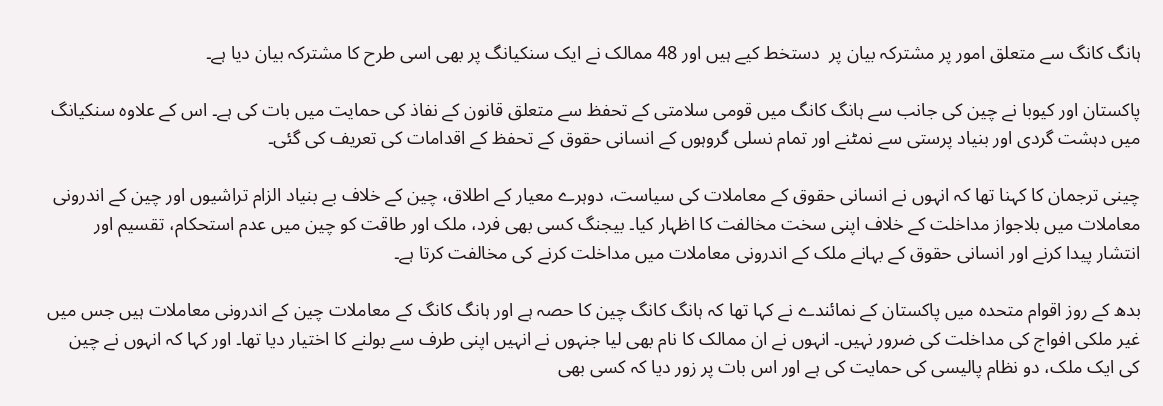ہانگ کانگ سے متعلق امور پر مشترکہ بیان پر  دستخط کیے ہیں اور 48 ممالک نے ایک سنکیانگ پر بھی اسی طرح کا مشترکہ بیان دیا ہے۔

پاکستان اور کیوبا نے چین کی جانب سے ہانگ کانگ میں قومی سلامتی کے تحفظ سے متعلق قانون کے نفاذ کی حمایت میں بات کی ہے۔ اس کے علاوہ سنکیانگ میں دہشت گردی اور بنیاد پرستی سے نمٹنے اور تمام نسلی گروہوں کے انسانی حقوق کے تحفظ کے اقدامات کی تعریف کی گئی۔

چینی ترجمان کا کہنا تھا کہ انہوں نے انسانی حقوق کے معاملات کی سیاست، دوہرے معیار کے اطلاق، چین کے خلاف بے بنیاد الزام تراشیوں اور چین کے اندرونی معاملات میں بلاجواز مداخلت کے خلاف اپنی سخت مخالفت کا اظہار کیا۔ بیجنگ کسی بھی فرد، ملک اور طاقت کو چین میں عدم استحکام، تقسیم اور انتشار پیدا کرنے اور انسانی حقوق کے بہانے ملک کے اندرونی معاملات میں مداخلت کرنے کی مخالفت کرتا ہے۔

بدھ کے روز اقوام متحدہ میں پاکستان کے نمائندے نے کہا تھا کہ ہانگ کانگ چین کا حصہ ہے اور ہانگ کانگ کے معاملات چین کے اندرونی معاملات ہیں جس میں غیر ملکی افواج کی مداخلت کی ضرور نہیں۔ انہوں نے ان ممالک کا نام بھی لیا جنہوں نے انہیں اپنی طرف سے بولنے کا اختیار دیا تھا۔ اور کہا کہ انہوں نے چین کی ایک ملک، دو نظام پالیسی کی حمایت کی ہے اور اس بات پر زور دیا کہ کسی بھی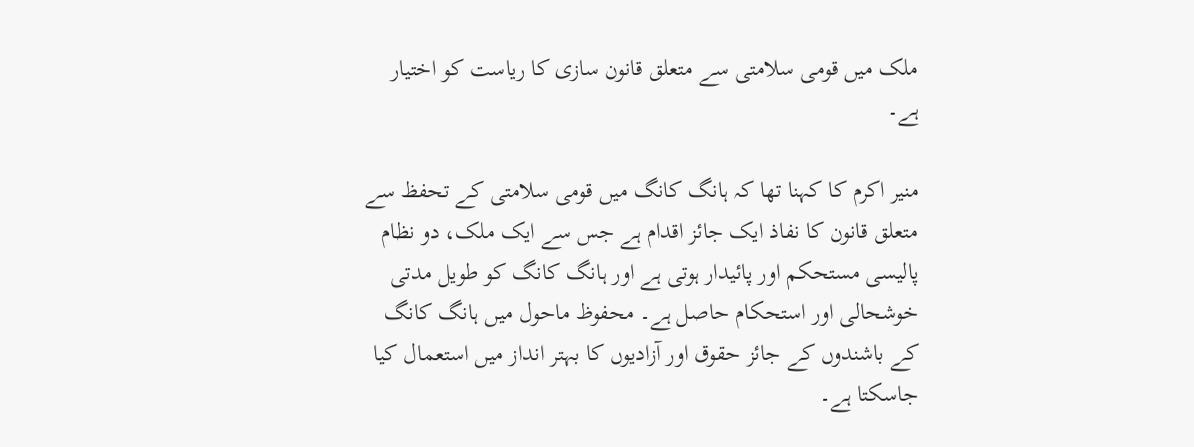ملک میں قومی سلامتی سے متعلق قانون سازی کا ریاست کو اختیار ہے۔

منیر اکرم کا کہنا تھا کہ ہانگ کانگ میں قومی سلامتی کے تحفظ سے متعلق قانون کا نفاذ ایک جائز اقدام ہے جس سے ایک ملک، دو نظام پالیسی مستحکم اور پائیدار ہوتی ہے اور ہانگ کانگ کو طویل مدتی خوشحالی اور استحکام حاصل ہے۔ محفوظ ماحول میں ہانگ کانگ کے باشندوں کے جائز حقوق اور آزادیوں کا بہتر انداز میں استعمال کیا جاسکتا ہے۔